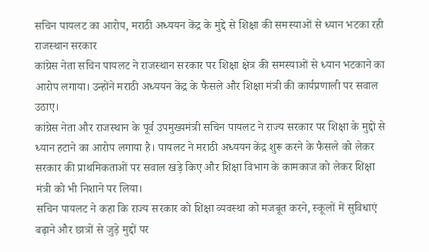सचिन पायलट का आरोप, मराठी अध्ययन केंद्र के मुद्दे से शिक्षा की समस्याओं से ध्यान भटका रही राजस्थान सरकार
कांग्रेस नेता सचिन पायलट ने राजस्थान सरकार पर शिक्षा क्षेत्र की समस्याओं से ध्यान भटकाने का आरोप लगाया। उन्होंने मराठी अध्ययन केंद्र के फैसले और शिक्षा मंत्री की कार्यप्रणाली पर सवाल उठाए।
कांग्रेस नेता और राजस्थान के पूर्व उपमुख्यमंत्री सचिन पायलट ने राज्य सरकार पर शिक्षा के मुद्दों से ध्यान हटाने का आरोप लगाया है। पायलट ने मराठी अध्ययन केंद्र शुरू करने के फैसले को लेकर सरकार की प्राथमिकताओं पर सवाल खड़े किए और शिक्षा विभाग के कामकाज को लेकर शिक्षा मंत्री को भी निशाने पर लिया।
सचिन पायलट ने कहा कि राज्य सरकार को शिक्षा व्यवस्था को मजबूत करने, स्कूलों में सुविधाएं बढ़ाने और छात्रों से जुड़े मुद्दों पर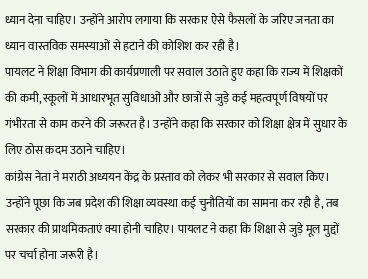ध्यान देना चाहिए। उन्होंने आरोप लगाया कि सरकार ऐसे फैसलों के जरिए जनता का ध्यान वास्तविक समस्याओं से हटाने की कोशिश कर रही है।
पायलट ने शिक्षा विभाग की कार्यप्रणाली पर सवाल उठाते हुए कहा कि राज्य में शिक्षकों की कमी, स्कूलों में आधारभूत सुविधाओं और छात्रों से जुड़े कई महत्वपूर्ण विषयों पर गंभीरता से काम करने की जरूरत है। उन्होंने कहा कि सरकार को शिक्षा क्षेत्र में सुधार के लिए ठोस कदम उठाने चाहिए।
कांग्रेस नेता ने मराठी अध्ययन केंद्र के प्रस्ताव को लेकर भी सरकार से सवाल किए। उन्होंने पूछा कि जब प्रदेश की शिक्षा व्यवस्था कई चुनौतियों का सामना कर रही है, तब सरकार की प्राथमिकताएं क्या होनी चाहिए। पायलट ने कहा कि शिक्षा से जुड़े मूल मुद्दों पर चर्चा होना जरूरी है।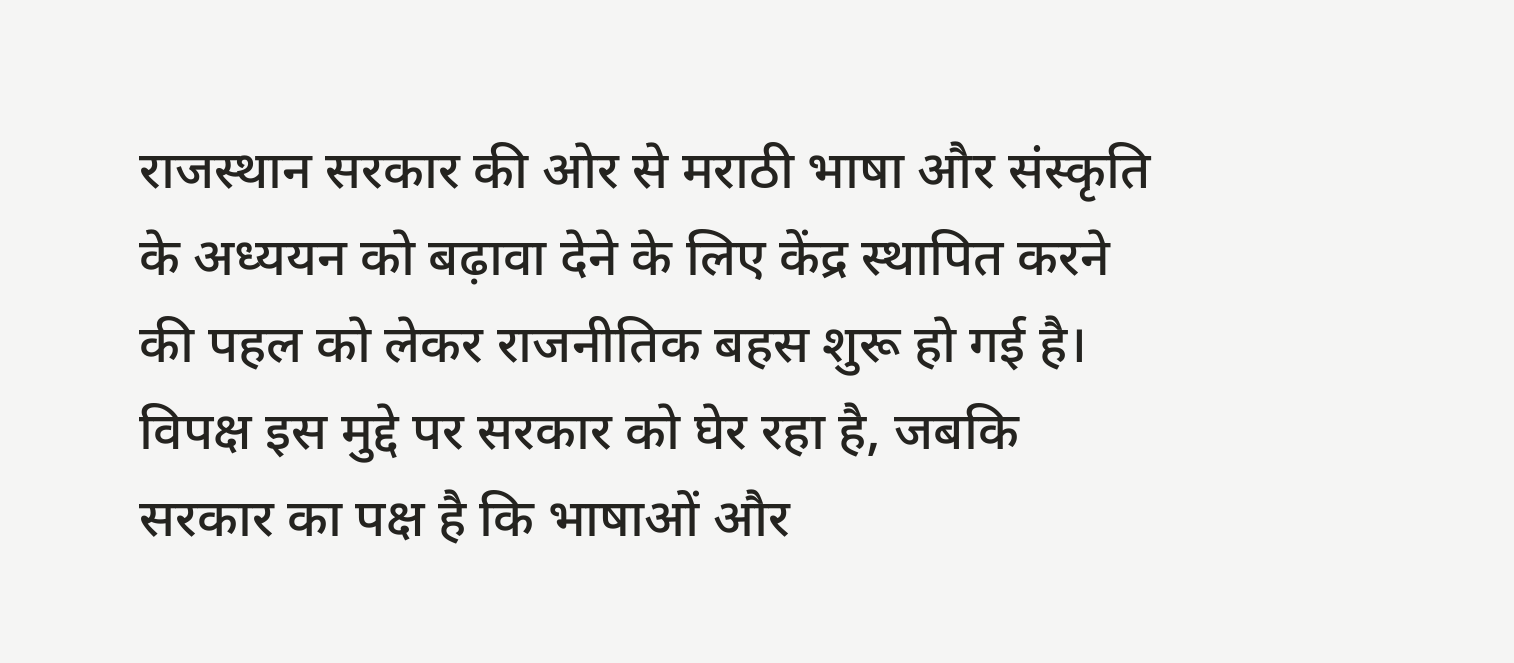राजस्थान सरकार की ओर से मराठी भाषा और संस्कृति के अध्ययन को बढ़ावा देने के लिए केंद्र स्थापित करने की पहल को लेकर राजनीतिक बहस शुरू हो गई है। विपक्ष इस मुद्दे पर सरकार को घेर रहा है, जबकि सरकार का पक्ष है कि भाषाओं और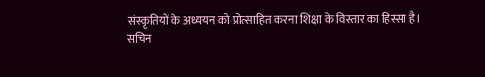संस्कृतियों के अध्ययन को प्रोत्साहित करना शिक्षा के विस्तार का हिस्सा है।
सचिन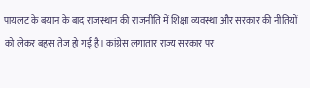पायलट के बयान के बाद राजस्थान की राजनीति में शिक्षा व्यवस्था और सरकार की नीतियों को लेकर बहस तेज हो गई है। कांग्रेस लगातार राज्य सरकार पर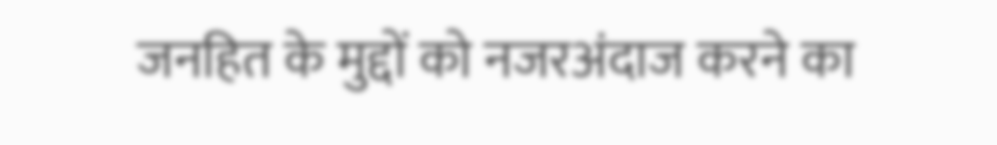जनहित के मुद्दों को नजरअंदाज करने का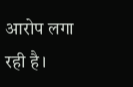आरोप लगा रही है।